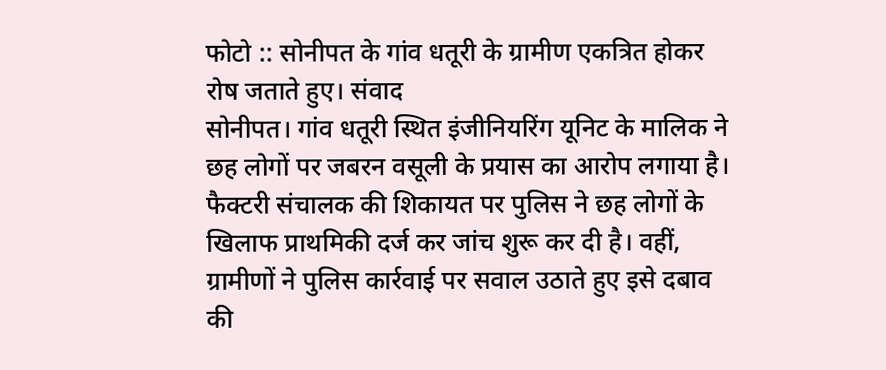फोटो :: सोनीपत के गांव धतूरी के ग्रामीण एकत्रित होकर रोष जताते हुए। संवाद
सोनीपत। गांव धतूरी स्थित इंजीनियरिंग यूनिट के मालिक ने छह लोगों पर जबरन वसूली के प्रयास का आरोप लगाया है। फैक्टरी संचालक की शिकायत पर पुलिस ने छह लोगों के खिलाफ प्राथमिकी दर्ज कर जांच शुरू कर दी है। वहीं, ग्रामीणों ने पुलिस कार्रवाई पर सवाल उठाते हुए इसे दबाव की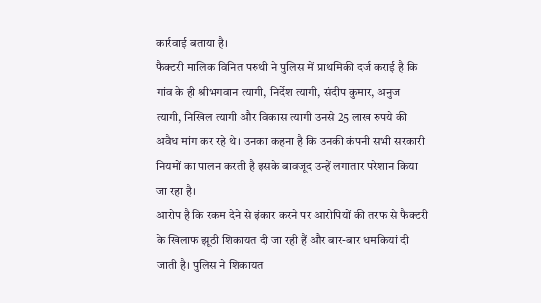कार्रवाई बताया है।
फैक्टरी मालिक विनित परुथी ने पुलिस में प्राथमिकी दर्ज कराई है कि गांव के ही श्रीभगवान त्यागी, निर्देश त्यागी, संदीप कुमार, अनुज त्यागी, निखिल त्यागी और विकास त्यागी उनसे 25 लाख रुपये की अवैध मांग कर रहे थे। उनका कहना है कि उनकी कंपनी सभी सरकारी नियमों का पालन करती है इसके बावजूद उन्हें लगातार परेशान किया जा रहा है।
आरोप है कि रकम देने से इंकार करने पर आरोपियों की तरफ से फैक्टरी के खिलाफ झूठी शिकायत दी जा रही हैं और बार-बार धमकियां दी जाती है। पुलिस ने शिकायत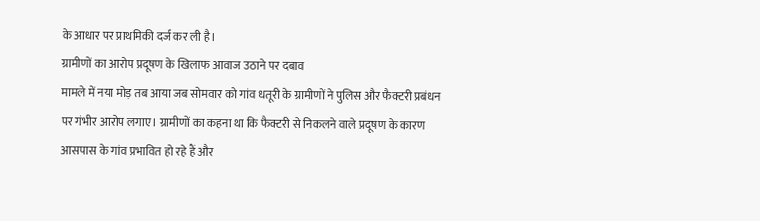के आधार पर प्राथमिकी दर्ज कर ली है।
ग्रामीणों का आरोप प्रदूषण के खिलाफ आवाज उठाने पर दबाव
मामले में नया मोड़ तब आया जब सोमवार को गांव धतूरी के ग्रामीणों ने पुलिस और फैक्टरी प्रबंधन पर गंभीर आरोप लगाए। ग्रामीणों का कहना था कि फैक्टरी से निकलने वाले प्रदूषण के कारण आसपास के गांव प्रभावित हो रहे हैं और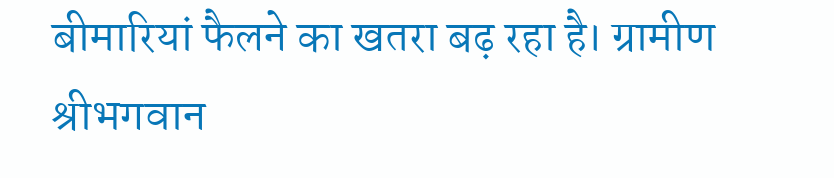बीमारियां फैलने का खतरा बढ़ रहा है। ग्रामीण श्रीभगवान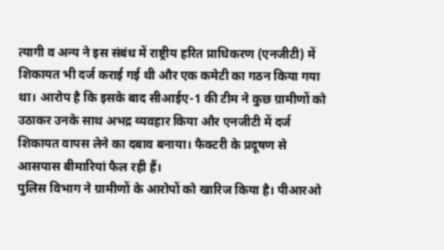त्यागी व अन्य ने इस संबंध में राष्ट्रीय हरित प्राधिकरण (एनजीटी) में शिकायत भी दर्ज कराई गई थी और एक कमेटी का गठन किया गया था। आरोप है कि इसके बाद सीआईए-1 की टीम ने कुछ ग्रामीणों को उठाकर उनके साथ अभद्र व्यवहार किया और एनजीटी में दर्ज शिकायत वापस लेने का दबाव बनाया। फैक्टरी के प्रदूषण से आसपास बीमारियां फैल रही हैं।
पुलिस विभाग ने ग्रामीणों के आरोपों को खारिज किया है। पीआरओ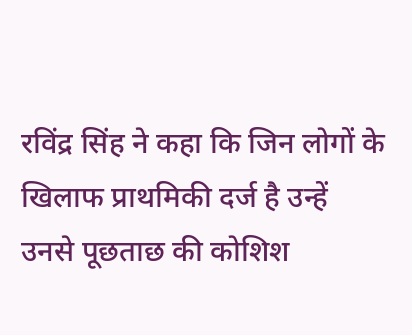रविंद्र सिंह ने कहा कि जिन लोगों के खिलाफ प्राथमिकी दर्ज है उन्हें उनसे पूछताछ की कोशिश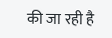की जा रही है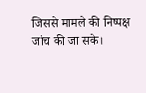जिससे मामले की निष्पक्ष जांच की जा सके।